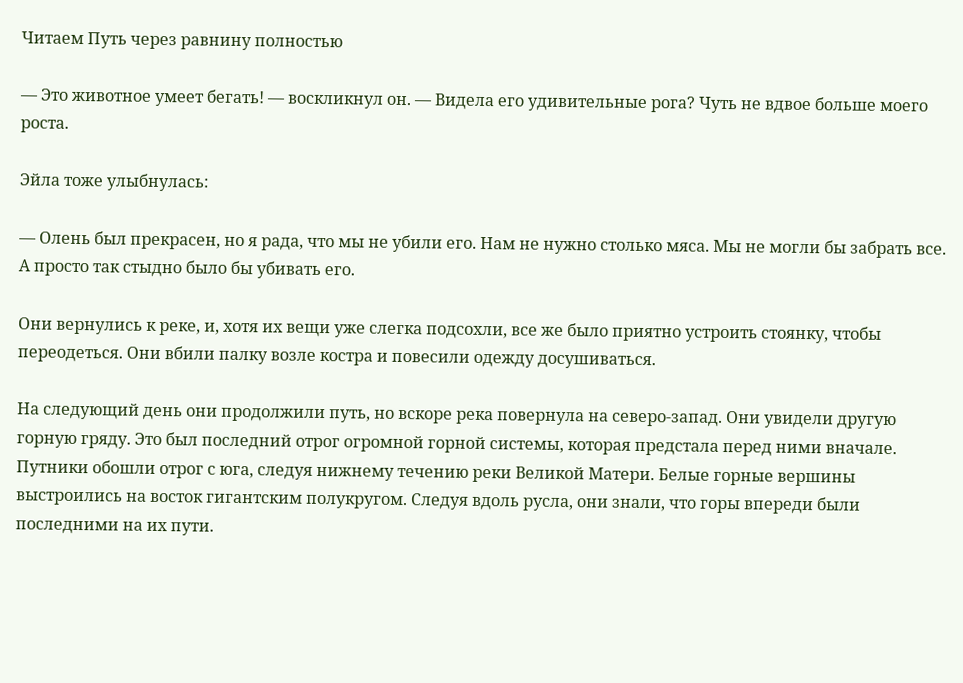Читаем Путь через равнину полностью

— Это животное умеет бегать! — воскликнул он. — Видела его удивительные рога? Чуть не вдвое больше моего роста.

Эйла тоже улыбнулась:

— Олень был прекрасен, но я рада, что мы не убили его. Нам не нужно столько мяса. Мы не могли бы забрать все. А просто так стыдно было бы убивать его.

Они вернулись к реке, и, хотя их вещи уже слегка подсохли, все же было приятно устроить стоянку, чтобы переодеться. Они вбили палку возле костра и повесили одежду досушиваться.

На следующий день они продолжили путь, но вскоре река повернула на северо-запад. Они увидели другую горную гряду. Это был последний отрог огромной горной системы, которая предстала перед ними вначале. Путники обошли отрог с юга, следуя нижнему течению реки Великой Матери. Белые горные вершины выстроились на восток гигантским полукругом. Следуя вдоль русла, они знали, что горы впереди были последними на их пути.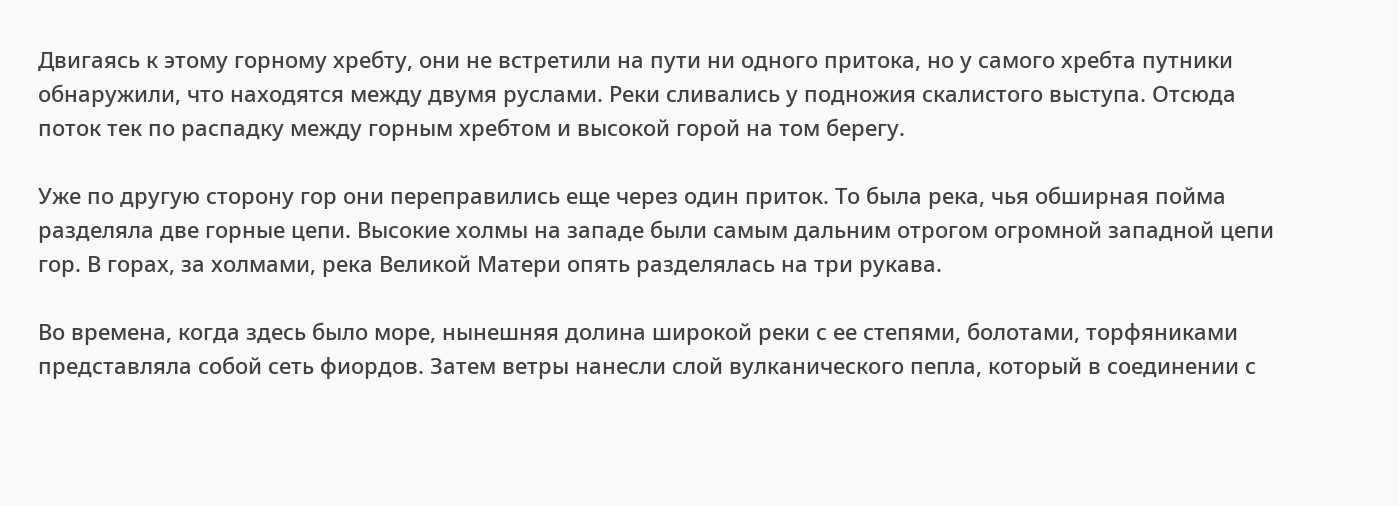Двигаясь к этому горному хребту, они не встретили на пути ни одного притока, но у самого хребта путники обнаружили, что находятся между двумя руслами. Реки сливались у подножия скалистого выступа. Отсюда поток тек по распадку между горным хребтом и высокой горой на том берегу.

Уже по другую сторону гор они переправились еще через один приток. То была река, чья обширная пойма разделяла две горные цепи. Высокие холмы на западе были самым дальним отрогом огромной западной цепи гор. В горах, за холмами, река Великой Матери опять разделялась на три рукава.

Во времена, когда здесь было море, нынешняя долина широкой реки с ее степями, болотами, торфяниками представляла собой сеть фиордов. Затем ветры нанесли слой вулканического пепла, который в соединении с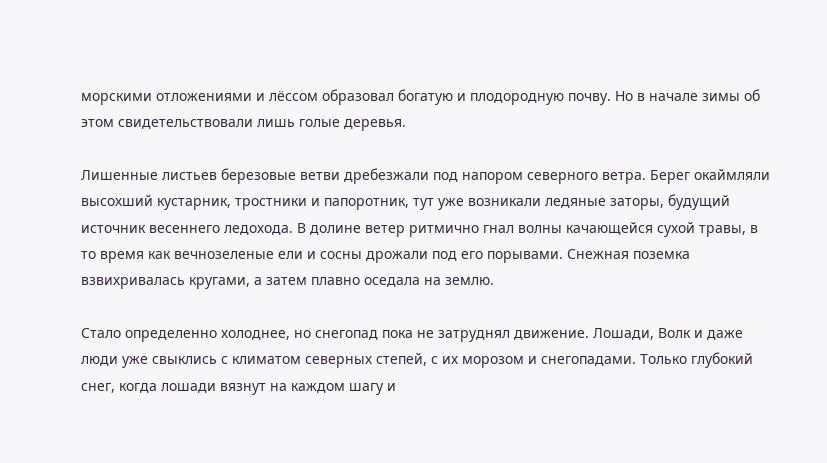морскими отложениями и лёссом образовал богатую и плодородную почву. Но в начале зимы об этом свидетельствовали лишь голые деревья.

Лишенные листьев березовые ветви дребезжали под напором северного ветра. Берег окаймляли высохший кустарник, тростники и папоротник, тут уже возникали ледяные заторы, будущий источник весеннего ледохода. В долине ветер ритмично гнал волны качающейся сухой травы, в то время как вечнозеленые ели и сосны дрожали под его порывами. Снежная поземка взвихривалась кругами, а затем плавно оседала на землю.

Стало определенно холоднее, но снегопад пока не затруднял движение. Лошади, Волк и даже люди уже свыклись с климатом северных степей, с их морозом и снегопадами. Только глубокий снег, когда лошади вязнут на каждом шагу и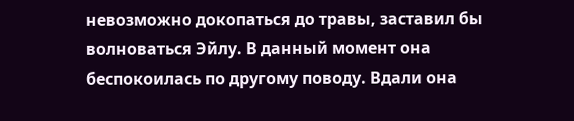невозможно докопаться до травы, заставил бы волноваться Эйлу. В данный момент она беспокоилась по другому поводу. Вдали она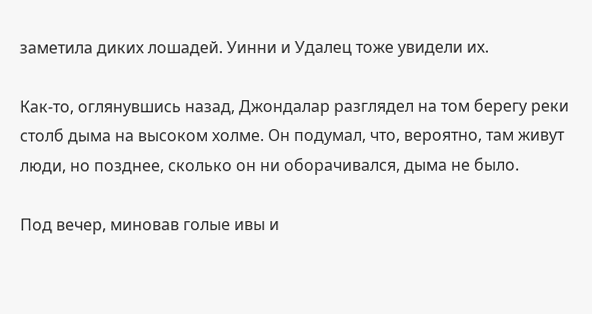заметила диких лошадей. Уинни и Удалец тоже увидели их.

Как-то, оглянувшись назад, Джондалар разглядел на том берегу реки столб дыма на высоком холме. Он подумал, что, вероятно, там живут люди, но позднее, сколько он ни оборачивался, дыма не было.

Под вечер, миновав голые ивы и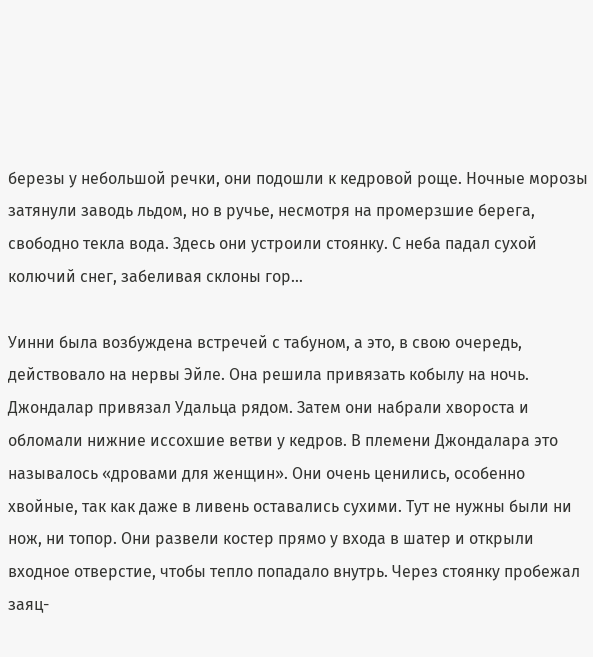березы у небольшой речки, они подошли к кедровой роще. Ночные морозы затянули заводь льдом, но в ручье, несмотря на промерзшие берега, свободно текла вода. Здесь они устроили стоянку. С неба падал сухой колючий снег, забеливая склоны гор…

Уинни была возбуждена встречей с табуном, а это, в свою очередь, действовало на нервы Эйле. Она решила привязать кобылу на ночь. Джондалар привязал Удальца рядом. Затем они набрали хвороста и обломали нижние иссохшие ветви у кедров. В племени Джондалара это называлось «дровами для женщин». Они очень ценились, особенно хвойные, так как даже в ливень оставались сухими. Тут не нужны были ни нож, ни топор. Они развели костер прямо у входа в шатер и открыли входное отверстие, чтобы тепло попадало внутрь. Через стоянку пробежал заяц-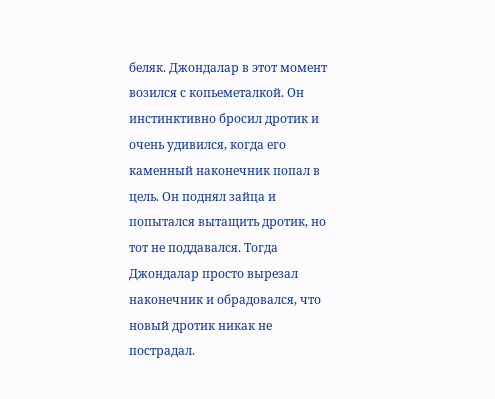беляк. Джондалар в этот момент возился с копьеметалкой. Он инстинктивно бросил дротик и очень удивился, когда его каменный наконечник попал в цель. Он поднял зайца и попытался вытащить дротик, но тот не поддавался. Тогда Джондалар просто вырезал наконечник и обрадовался, что новый дротик никак не пострадал.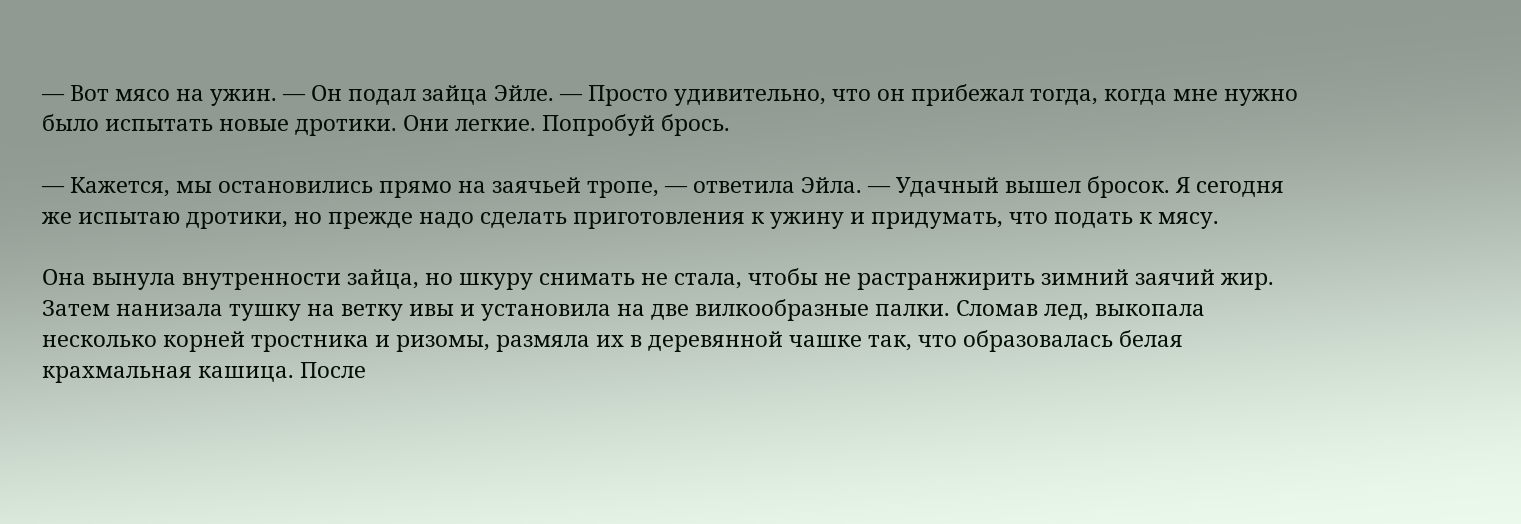— Вот мясо на ужин. — Он подал зайца Эйле. — Просто удивительно, что он прибежал тогда, когда мне нужно было испытать новые дротики. Они легкие. Попробуй брось.

— Кажется, мы остановились прямо на заячьей тропе, — ответила Эйла. — Удачный вышел бросок. Я сегодня же испытаю дротики, но прежде надо сделать приготовления к ужину и придумать, что подать к мясу.

Она вынула внутренности зайца, но шкуру снимать не стала, чтобы не растранжирить зимний заячий жир. Затем нанизала тушку на ветку ивы и установила на две вилкообразные палки. Сломав лед, выкопала несколько корней тростника и ризомы, размяла их в деревянной чашке так, что образовалась белая крахмальная кашица. После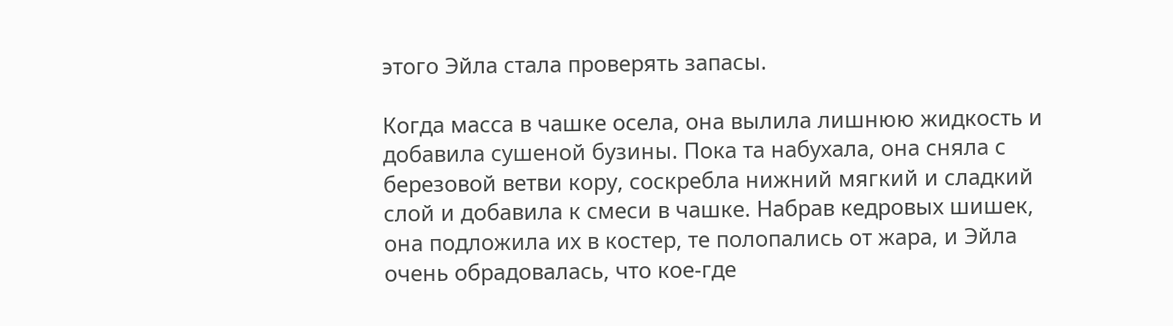этого Эйла стала проверять запасы.

Когда масса в чашке осела, она вылила лишнюю жидкость и добавила сушеной бузины. Пока та набухала, она сняла с березовой ветви кору, соскребла нижний мягкий и сладкий слой и добавила к смеси в чашке. Набрав кедровых шишек, она подложила их в костер, те полопались от жара, и Эйла очень обрадовалась, что кое-где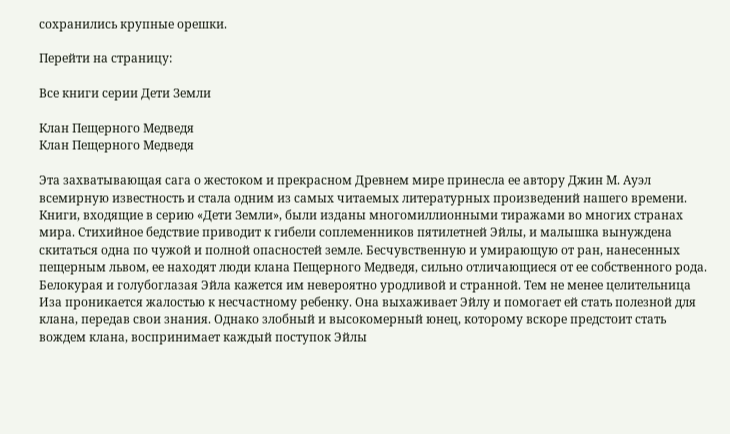сохранились крупные орешки.

Перейти на страницу:

Все книги серии Дети Земли

Клан Пещерного Медведя
Клан Пещерного Медведя

Эта захватывающая сага о жестоком и прекрасном Древнем мире принесла ее автору Джин М. Ауэл всемирную известность и стала одним из самых читаемых литературных произведений нашего времени. Книги, входящие в серию «Дети Земли», были изданы многомиллионными тиражами во многих странах мира. Стихийное бедствие приводит к гибели соплеменников пятилетней Эйлы, и малышка вынуждена скитаться одна по чужой и полной опасностей земле. Бесчувственную и умирающую от ран, нанесенных пещерным львом, ее находят люди клана Пещерного Медведя, сильно отличающиеся от ее собственного рода. Белокурая и голубоглазая Эйла кажется им невероятно уродливой и странной. Тем не менее целительница Иза проникается жалостью к несчастному ребенку. Она выхаживает Эйлу и помогает ей стать полезной для клана, передав свои знания. Однако злобный и высокомерный юнец, которому вскоре предстоит стать вождем клана, воспринимает каждый поступок Эйлы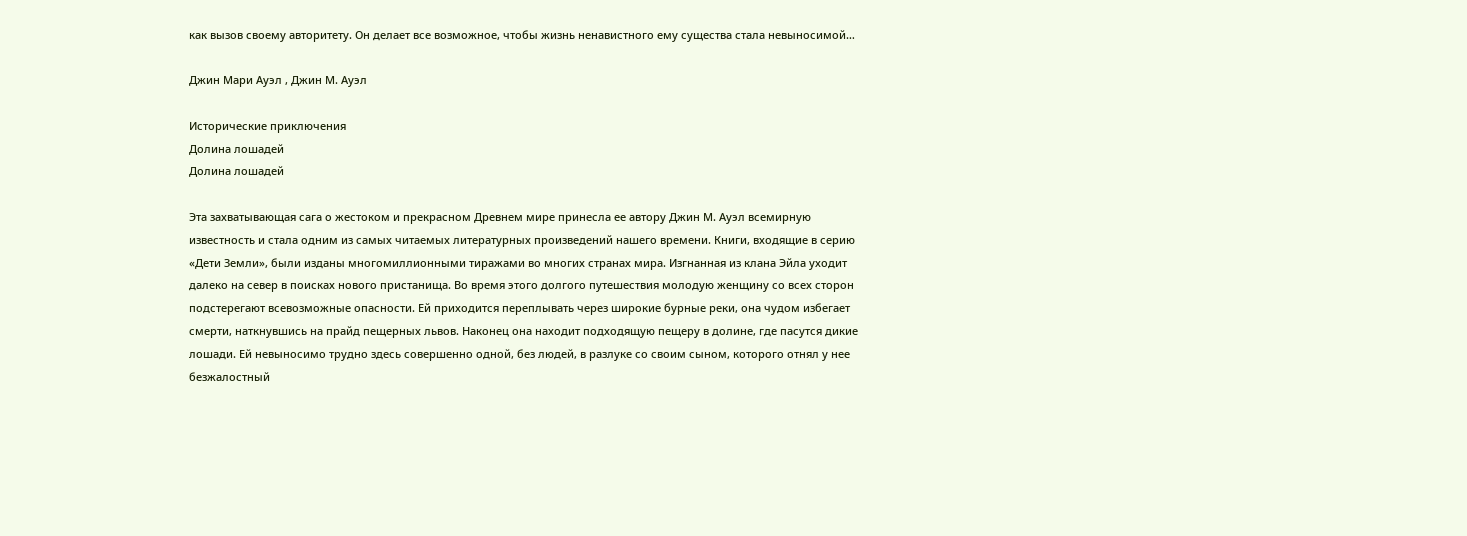как вызов своему авторитету. Он делает все возможное, чтобы жизнь ненавистного ему существа стала невыносимой…

Джин Мари Ауэл , Джин М. Ауэл

Исторические приключения
Долина лошадей
Долина лошадей

Эта захватывающая сага о жестоком и прекрасном Древнем мире принесла ее автору Джин М. Ауэл всемирную известность и стала одним из самых читаемых литературных произведений нашего времени. Книги, входящие в серию «Дети Земли», были изданы многомиллионными тиражами во многих странах мира. Изгнанная из клана Эйла уходит далеко на север в поисках нового пристанища. Во время этого долгого путешествия молодую женщину со всех сторон подстерегают всевозможные опасности. Ей приходится переплывать через широкие бурные реки, она чудом избегает смерти, наткнувшись на прайд пещерных львов. Наконец она находит подходящую пещеру в долине, где пасутся дикие лошади. Ей невыносимо трудно здесь совершенно одной, без людей, в разлуке со своим сыном, которого отнял у нее безжалостный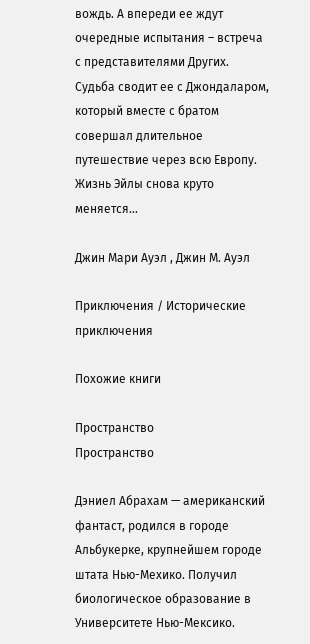вождь. А впереди ее ждут очередные испытания – встреча с представителями Других. Судьба сводит ее с Джондаларом, который вместе с братом совершал длительное путешествие через всю Европу. Жизнь Эйлы снова круто меняется...

Джин Мари Ауэл , Джин М. Ауэл

Приключения / Исторические приключения

Похожие книги

Пространство
Пространство

Дэниел Абрахам — американский фантаст, родился в городе Альбукерке, крупнейшем городе штата Нью-Мехико. Получил биологическое образование в Университете Нью-Мексико.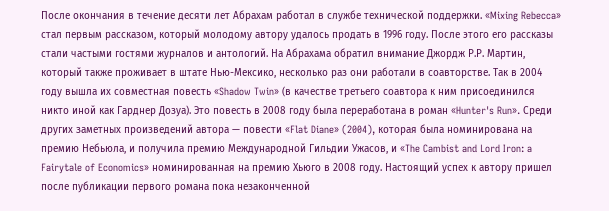После окончания в течение десяти лет Абрахам работал в службе технической поддержки. «Mixing Rebecca» стал первым рассказом, который молодому автору удалось продать в 1996 году. После этого его рассказы стали частыми гостями журналов и антологий. На Абрахама обратил внимание Джордж Р.Р. Мартин, который также проживает в штате Нью-Мексико, несколько раз они работали в соавторстве. Так в 2004 году вышла их совместная повесть «Shadow Twin» (в качестве третьего соавтора к ним присоединился никто иной как Гарднер Дозуа). Это повесть в 2008 году была переработана в роман «Hunter's Run». Среди других заметных произведений автора — повести «Flat Diane» (2004), которая была номинирована на премию Небьюла, и получила премию Международной Гильдии Ужасов, и «The Cambist and Lord Iron: a Fairytale of Economics» номинированная на премию Хьюго в 2008 году. Настоящий успех к автору пришел после публикации первого романа пока незаконченной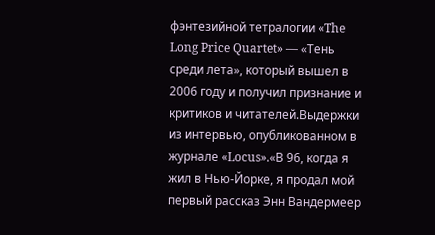фэнтезийной тетралогии «The Long Price Quartet» — «Тень среди лета», который вышел в 2006 году и получил признание и критиков и читателей.Выдержки из интервью, опубликованном в журнале «Locus».«В 96, когда я жил в Нью-Йорке, я продал мой первый рассказ Энн Вандермеер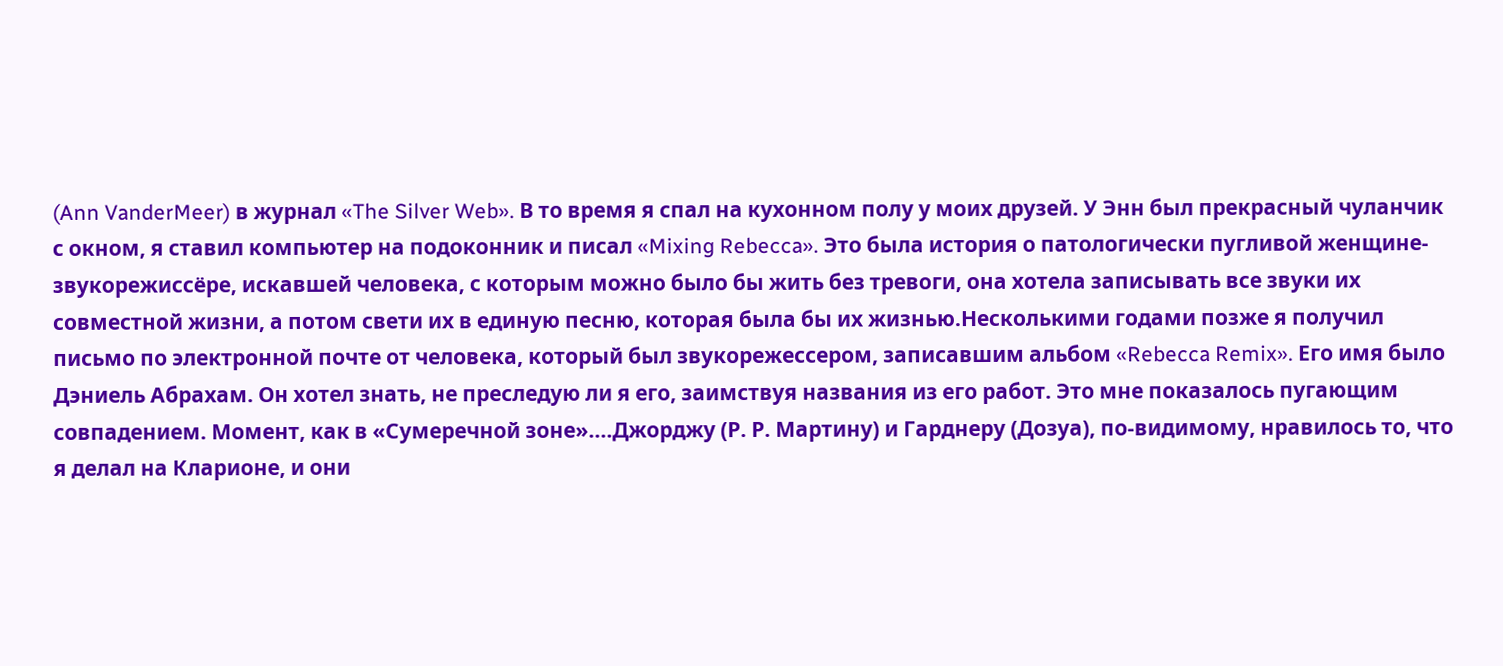(Ann VanderMeer) в журнал «The Silver Web». В то время я спал на кухонном полу у моих друзей. У Энн был прекрасный чуланчик с окном, я ставил компьютер на подоконник и писал «Mixing Rebecca». Это была история о патологически пугливой женщине-звукорежиссёре, искавшей человека, с которым можно было бы жить без тревоги, она хотела записывать все звуки их совместной жизни, а потом свети их в единую песню, которая была бы их жизнью.Несколькими годами позже я получил письмо по электронной почте от человека, который был звукорежессером, записавшим альбом «Rebecca Remix». Его имя было Дэниель Абрахам. Он хотел знать, не преследую ли я его, заимствуя названия из его работ. Это мне показалось пугающим совпадением. Момент, как в «Сумеречной зоне»....Джорджу (Р. Р. Мартину) и Гарднеру (Дозуа), по-видимому, нравилось то, что я делал на Кларионе, и они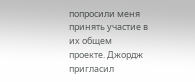попросили меня принять участие в их общем проекте. Джордж пригласил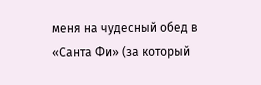меня на чудесный обед в «Санта Фи» (за который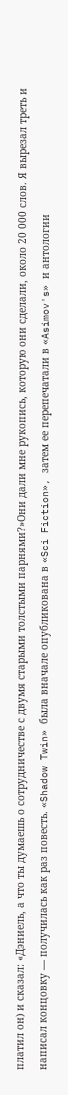платил он) и сказал: «Дэниель, а что ты думаешь о сотрудничестве с двумя старыми толстыми парнями?»Они дали мне рукопись, которую они сделали, около 20 000 слов. Я вырезал треть и написал концовку — получилась как раз повесть. «Shadow Twin» была вначале опубликована в «Sci Fiction», затем ее перепечатали в «Asimov's» и антологии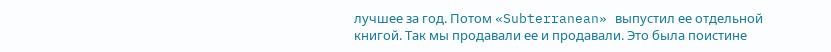лучшее за год. Потом «Subterranean» выпустил ее отдельной книгой. Так мы продавали ее и продавали. Это была поистине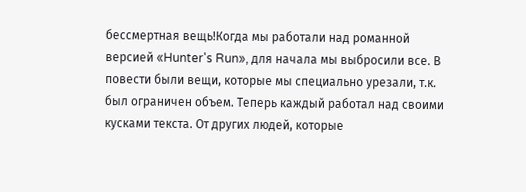бессмертная вещь!Когда мы работали над романной версией «Hunter's Run», для начала мы выбросили все. В повести были вещи, которые мы специально урезали, т.к. был ограничен объем. Теперь каждый работал над своими кусками текста. От других людей, которые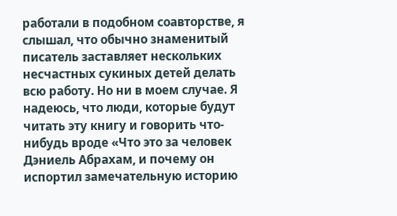работали в подобном соавторстве, я слышал, что обычно знаменитый писатель заставляет нескольких несчастных сукиных детей делать всю работу. Но ни в моем случае. Я надеюсь, что люди, которые будут читать эту книгу и говорить что-нибудь вроде «Что это за человек Дэниель Абрахам, и почему он испортил замечательную историю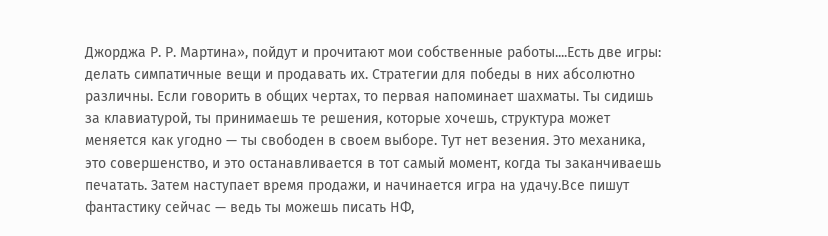Джорджа Р. Р. Мартина», пойдут и прочитают мои собственные работы....Есть две игры: делать симпатичные вещи и продавать их. Стратегии для победы в них абсолютно различны. Если говорить в общих чертах, то первая напоминает шахматы. Ты сидишь за клавиатурой, ты принимаешь те решения, которые хочешь, структура может меняется как угодно — ты свободен в своем выборе. Тут нет везения. Это механика, это совершенство, и это останавливается в тот самый момент, когда ты заканчиваешь печатать. Затем наступает время продажи, и начинается игра на удачу.Все пишут фантастику сейчас — ведь ты можешь писать НФ,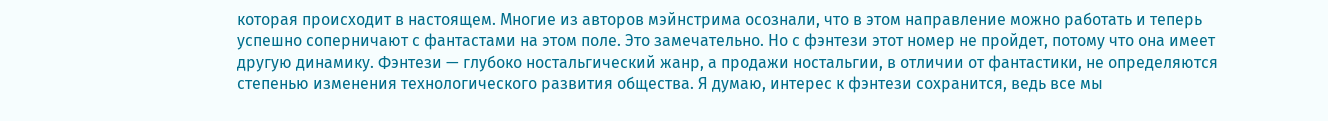которая происходит в настоящем. Многие из авторов мэйнстрима осознали, что в этом направление можно работать и теперь успешно соперничают с фантастами на этом поле. Это замечательно. Но с фэнтези этот номер не пройдет, потому что она имеет другую динамику. Фэнтези — глубоко ностальгический жанр, а продажи ностальгии, в отличии от фантастики, не определяются степенью изменения технологического развития общества. Я думаю, интерес к фэнтези сохранится, ведь все мы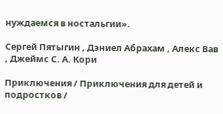нуждаемся в ностальгии».

Сергей Пятыгин , Дэниел Абрахам , Алекс Вав , Джеймс С. А. Кори

Приключения / Приключения для детей и подростков /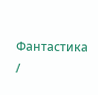Фантастика /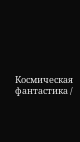Космическая фантастика /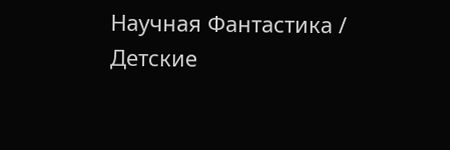Научная Фантастика / Детские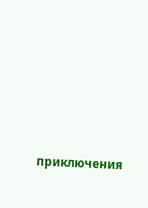приключения